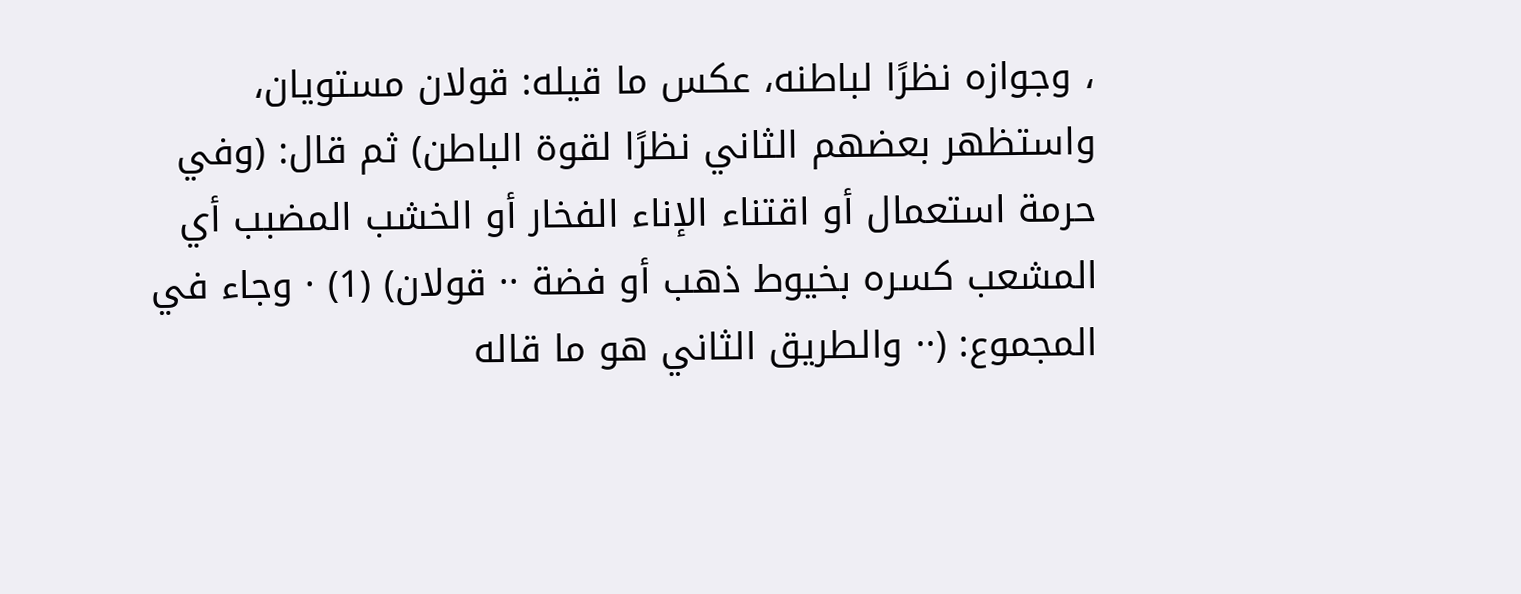، وجوازه نظرًا لباطنه، عكس ما قيله: قولان مستويان، واستظهر بعضهم الثاني نظرًا لقوة الباطن) ثم قال: (وفي حرمة استعمال أو اقتناء الإناء الفخار أو الخشب المضبب أي المشعب كسره بخيوط ذهب أو فضة ·· قولان) (1) · وجاء في المجموع: (·· والطريق الثاني هو ما قاله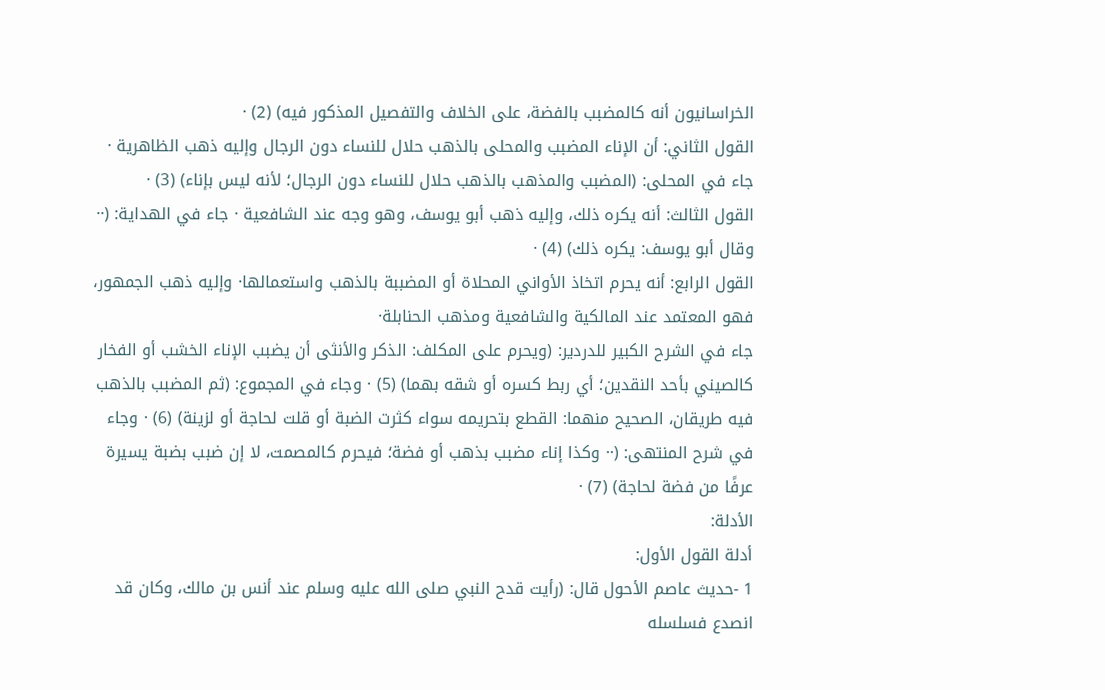الخراسانيون أنه كالمضبب بالفضة، على الخلاف والتفصيل المذكور فيه) (2) ·
القول الثاني: أن الإناء المضبب والمحلى بالذهب حلال للنساء دون الرجال وإليه ذهب الظاهرية ·
جاء في المحلى: (المضبب والمذهب بالذهب حلال للنساء دون الرجال؛ لأنه ليس بإناء) (3) ·
القول الثالث: أنه يكره ذلك، وإليه ذهب أبو يوسف، وهو وجه عند الشافعية · جاء في الهداية: (·· وقال أبو يوسف: يكره ذلك) (4) ·
القول الرابع: أنه يحرم اتخاذ الأواني المحلاة أو المضببة بالذهب واستعمالها· وإليه ذهب الجمهور، فهو المعتمد عند المالكية والشافعية ومذهب الحنابلة·
جاء في الشرح الكبير للدردير: (ويحرم على المكلف: الذكر والأنثى أن يضبب الإناء الخشب أو الفخار كالصيني بأحد النقدين؛ أي ربط كسره أو شقه بهما) (5) · وجاء في المجموع: (ثم المضبب بالذهب فيه طريقان، الصحيح منهما: القطع بتحريمه سواء كثرت الضبة أو قلت لحاجة أو لزينة) (6) · وجاء في شرح المنتهى: (·· وكذا إناء مضبب بذهب أو فضة؛ فيحرم كالمصمت، لا إن ضبب بضبة يسيرة عرفًا من فضة لحاجة) (7) ·
الأدلة:
أدلة القول الأول:
1 -حديث عاصم الأحول قال: (رأيت قدح النبي صلى الله عليه وسلم عند أنس بن مالك، وكان قد انصدع فسلسله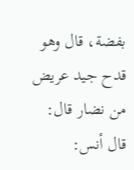بفضة، قال وهو قدح جيد عريض من نضار قال: قال أنس: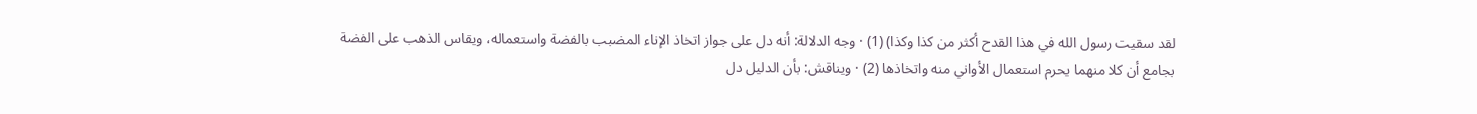لقد سقيت رسول الله في هذا القدح أكثر من كذا وكذا) (1) · وجه الدلالة: أنه دل على جواز اتخاذ الإناء المضبب بالفضة واستعماله، ويقاس الذهب على الفضة بجامع أن كلا منهما يحرم استعمال الأواني منه واتخاذها (2) · ويناقش: بأن الدليل دل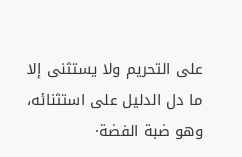على التحريم ولا يستثنى إلا ما دل الدليل على استثنائه، وهو ضبة الفضة·